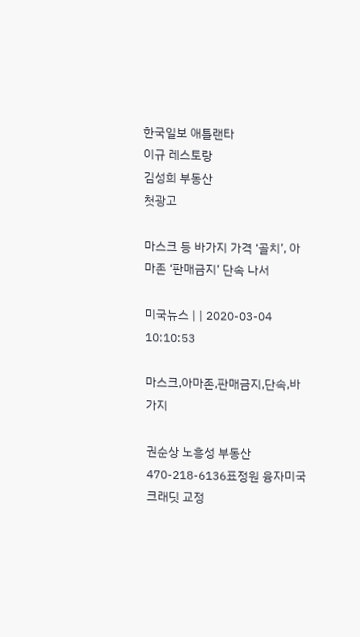한국일보 애틀랜타
이규 레스토랑
김성희 부동산
첫광고

마스크 등 바가지 가격 ‘골치’, 아마존 ‘판매금지’ 단속 나서

미국뉴스 | | 2020-03-04 10:10:53

마스크,아마존,판매금지,단속,바가지

권순상 노흥성 부동산 470-218-6136표정원 융자미국 크래딧 교정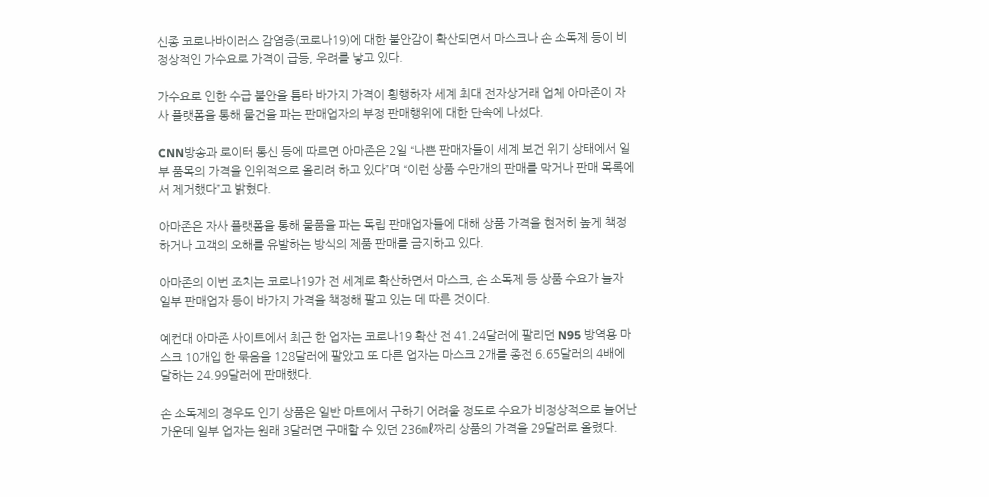신종 코로나바이러스 감염증(코로나19)에 대한 불안감이 확산되면서 마스크나 손 소독제 등이 비정상적인 가수요로 가격이 급등, 우려를 낳고 있다.

가수요로 인한 수급 불안을 틈타 바가지 가격이 횡행하자 세계 최대 전자상거래 업체 아마존이 자사 플랫폼을 통해 물건을 파는 판매업자의 부정 판매행위에 대한 단속에 나섰다.

CNN방송과 로이터 통신 등에 따르면 아마존은 2일 “나쁜 판매자들이 세계 보건 위기 상태에서 일부 품목의 가격을 인위적으로 올리려 하고 있다”며 “이런 상품 수만개의 판매를 막거나 판매 목록에서 제거했다”고 밝혔다.

아마존은 자사 플랫폼을 통해 물품을 파는 독립 판매업자들에 대해 상품 가격을 현저히 높게 책정하거나 고객의 오해를 유발하는 방식의 제품 판매를 금지하고 있다.

아마존의 이번 조치는 코로나19가 전 세계로 확산하면서 마스크, 손 소독제 등 상품 수요가 늘자 일부 판매업자 등이 바가지 가격을 책정해 팔고 있는 데 따른 것이다.

예컨대 아마존 사이트에서 최근 한 업자는 코로나19 확산 전 41.24달러에 팔리던 N95 방역용 마스크 10개입 한 묶음을 128달러에 팔았고 또 다른 업자는 마스크 2개를 종전 6.65달러의 4배에 달하는 24.99달러에 판매했다.

손 소독제의 경우도 인기 상품은 일반 마트에서 구하기 어려울 정도로 수요가 비정상적으로 늘어난 가운데 일부 업자는 원래 3달러면 구매할 수 있던 236㎖짜리 상품의 가격을 29달러로 올렸다.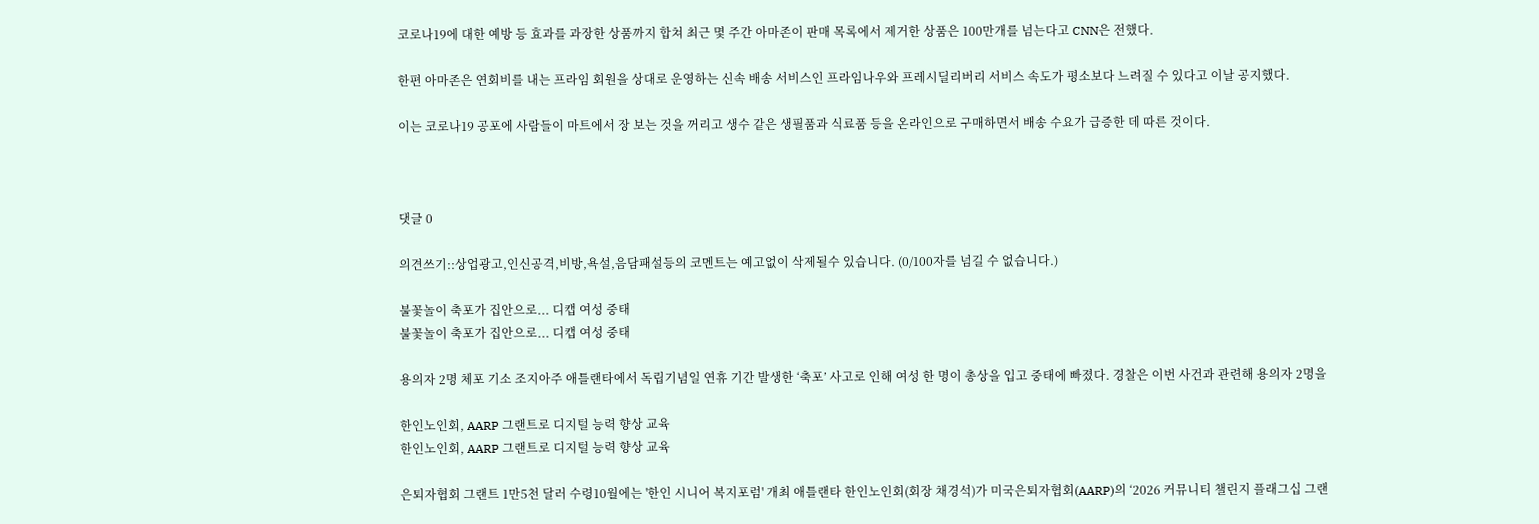코로나19에 대한 예방 등 효과를 과장한 상품까지 합쳐 최근 몇 주간 아마존이 판매 목록에서 제거한 상품은 100만개를 넘는다고 CNN은 전했다.

한편 아마존은 연회비를 내는 프라임 회원을 상대로 운영하는 신속 배송 서비스인 프라임나우와 프레시딜리버리 서비스 속도가 평소보다 느려질 수 있다고 이날 공지했다.

이는 코로나19 공포에 사람들이 마트에서 장 보는 것을 꺼리고 생수 같은 생필품과 식료품 등을 온라인으로 구매하면서 배송 수요가 급증한 데 따른 것이다.



댓글 0

의견쓰기::상업광고,인신공격,비방,욕설,음담패설등의 코멘트는 예고없이 삭제될수 있습니다. (0/100자를 넘길 수 없습니다.)

불꽃놀이 축포가 집안으로... 디캡 여성 중태
불꽃놀이 축포가 집안으로... 디캡 여성 중태

용의자 2명 체포 기소 조지아주 애틀랜타에서 독립기념일 연휴 기간 발생한 ‘축포’ 사고로 인해 여성 한 명이 총상을 입고 중태에 빠졌다. 경찰은 이번 사건과 관련해 용의자 2명을

한인노인회, AARP 그랜트로 디지털 능력 향상 교육
한인노인회, AARP 그랜트로 디지털 능력 향상 교육

은퇴자협회 그랜트 1만5천 달러 수령10월에는 '한인 시니어 복지포럼' 개최 애틀랜타 한인노인회(회장 채경석)가 미국은퇴자협회(AARP)의 ‘2026 커뮤니티 챌린지 플래그십 그랜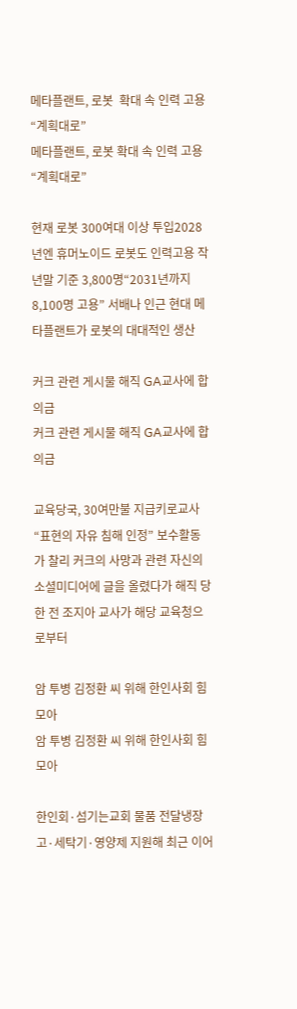메타플랜트, 로봇  확대 속 인력 고용 “계획대로”
메타플랜트, 로봇 확대 속 인력 고용 “계획대로”

현재 로봇 300여대 이상 투입2028년엔 휴머노이드 로봇도 인력고용 작년말 기준 3,800명“2031년까지 8,100명 고용” 서배나 인근 현대 메타플랜트가 로봇의 대대적인 생산

커크 관련 게시물 해직 GA교사에 합의금
커크 관련 게시물 해직 GA교사에 합의금

교육당국, 30여만불 지급키로교사 “표현의 자유 침해 인정” 보수활동가 찰리 커크의 사망과 관련 자신의 소셜미디어에 글을 올렸다가 해직 당한 전 조지아 교사가 해당 교육청으로부터

암 투병 김정환 씨 위해 한인사회 힘 모아
암 투병 김정환 씨 위해 한인사회 힘 모아

한인회·섬기는교회 물품 전달냉장고·세탁기·영양제 지원해 최근 이어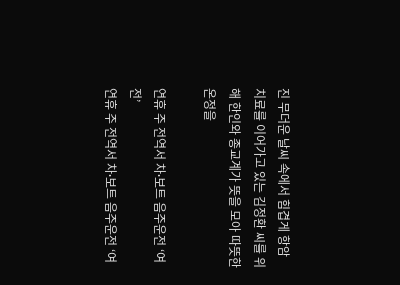진 무더운 날씨 속에서 힘겹게 항암 치료를 이어가고 있는 김정환 씨를 위해 한인와 종교계가 뜻을 모아 따뜻한 온정을

연휴 주 전역서 차∙보트 음주운전 ‘여전’
연휴 주 전역서 차∙보트 음주운전 ‘여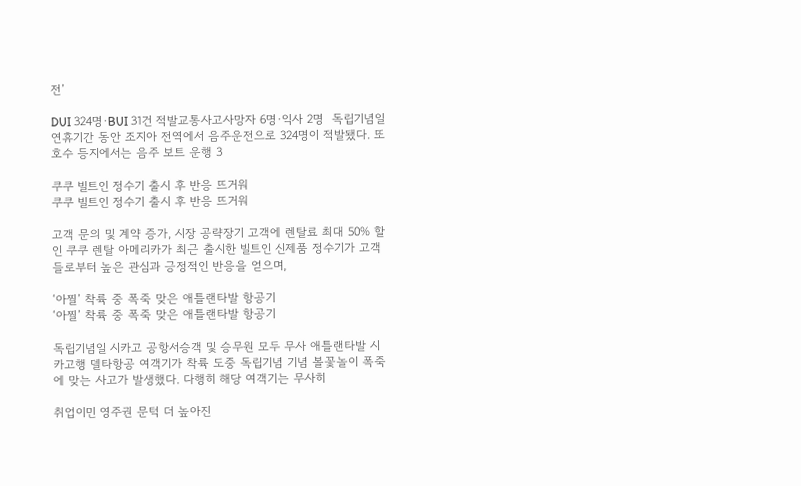전’

DUI 324명∙BUI 31건 적발교통사고사망자 6명∙익사 2명  독립기념일 연휴기간 동안 조지아 전역에서 음주운전으로 324명이 적발됐다. 또 호수 등지에서는 음주 보트 운행 3

쿠쿠 빌트인 정수기 출시 후 반응 뜨거워
쿠쿠 빌트인 정수기 출시 후 반응 뜨거워

고객 문의 및 계약 증가, 시장 공략장기 고객에 렌탈료 최대 50% 할인 쿠쿠 렌탈 아메리카가 최근 출시한 빌트인 신제품 정수기가 고객들로부터 높은 관심과 긍정적인 반응을 얻으며,

‘아찔’ 착륙 중 폭죽 맞은 애틀랜타발 항공기
‘아찔’ 착륙 중 폭죽 맞은 애틀랜타발 항공기

독립기념일 시카고 공항서승객 및 승무원 모두 무사 애틀랜타발 시카고행 델타항공 여객기가 착륙 도중 독립기념 기념 볼꽃놀이 폭죽에 맞는 사고가 발생했다. 다행히 해당 여객기는 무사히

취업이민 영주권 문턱 더 높아진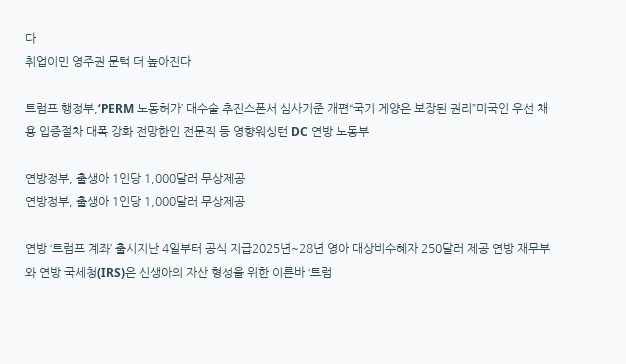다
취업이민 영주권 문턱 더 높아진다

트럼프 행정부,‘PERM 노동허가’ 대수술 추진스폰서 심사기준 개편“국기 게양은 보장된 권리”미국인 우선 채용 입증절차 대폭 강화 전망한인 전문직 등 영향워싱턴 DC 연방 노동부

연방정부, 출생아 1인당 1,000달러 무상제공
연방정부, 출생아 1인당 1,000달러 무상제공

연방 ‘트럼프 계좌’ 출시지난 4일부터 공식 지급2025년~28년 영아 대상비수혜자 250달러 제공 연방 재무부와 연방 국세청(IRS)은 신생아의 자산 형성을 위한 이른바 ‘트럼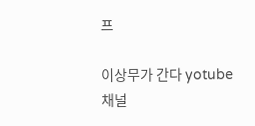프

이상무가 간다 yotube 채널